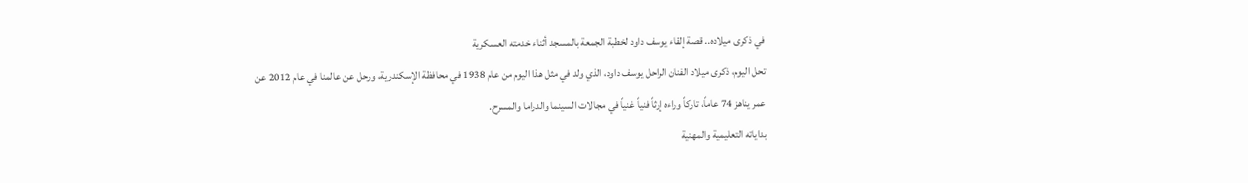في ذكرى ميلاده.. قصة إلقاء يوسف داود لخطبة الجمعة بالمسجد أثناء خدمته العسكرية
تحل اليوم، ذكرى ميلاد الفنان الراحل يوسف داود، الذي ولد في مثل هذا اليوم من عام 1938 في محافظة الإسكندرية، ورحل عن عالمنا في عام 2012 عن عمر يناهز 74 عاماً، تاركاً وراءه إرثاً فنياً غنياً في مجالات السينما والدراما والمسرح.
بداياته التعليمية والمهنية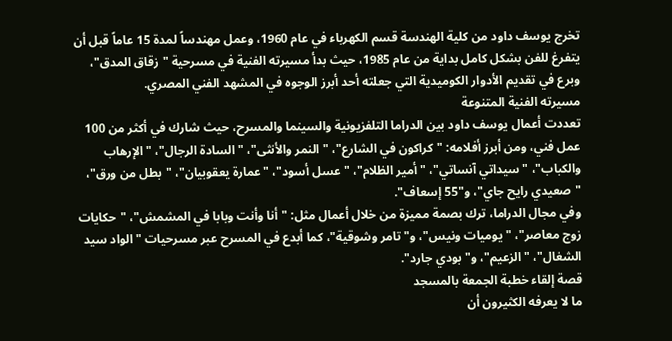تخرج يوسف داود من كلية الهندسة قسم الكهرباء في عام 1960، وعمل مهندساً لمدة 15 عاماً قبل أن يتفرغ للفن بشكل كامل بداية من عام 1985، حيث بدأ مسيرته الفنية في مسرحية "زقاق المدق"، وبرع في تقديم الأدوار الكوميدية التي جعلته أحد أبرز الوجوه في المشهد الفني المصري.
مسيرته الفنية المتنوعة
تعددت أعمال يوسف داود بين الدراما التلفزيونية والسينما والمسرح، حيث شارك في أكثر من 100 عمل فني، ومن أبرز أفلامه: "كراكون في الشارع"، "النمر والأنثى"، "السادة الرجال"، "الإرهاب والكباب"، "سيداتي آنساتي"، "أمير الظلام"، "عسل أسود"، "عمارة يعقوبيان"، "بطل من ورق"، "صعيدي رايح جاي"، و"55 إسعاف".
وفي مجال الدراما، ترك بصمة مميزة من خلال أعمال مثل: "أنا وأنت وبابا في المشمش"، "حكايات زوج معاصر"، "يوميات ونيس"، و"تامر وشوقية"، كما أبدع في المسرح عبر مسرحيات "الواد سيد الشغال"، "الزعيم"، و"بودي جارد".
قصة إلقاء خطبة الجمعة بالمسجد
ما لا يعرفه الكثيرون أن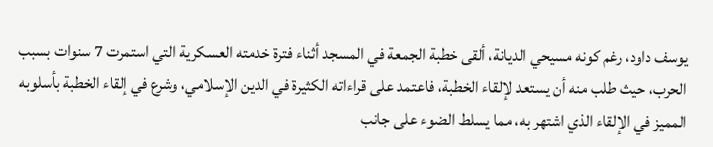يوسف داود، رغم كونه مسيحي الديانة، ألقى خطبة الجمعة في المسجد أثناء فترة خدمته العسكرية التي استمرت 7 سنوات بسبب الحرب، حيث طلب منه أن يستعد لإلقاء الخطبة، فاعتمد على قراءاته الكثيرة في الدين الإسلامي، وشرع في إلقاء الخطبة بأسلوبه المميز في الإلقاء الذي اشتهر به، مما يسلط الضوء على جانب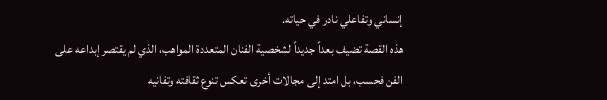إنساني وتفاعلي نادر في حياته.
هذه القصة تضيف بعداً جديداً لشخصية الفنان المتعددة المواهب، الذي لم يقتصر إبداعه على الفن فحسب، بل امتد إلى مجالات أخرى تعكس تنوع ثقافته وتفانيه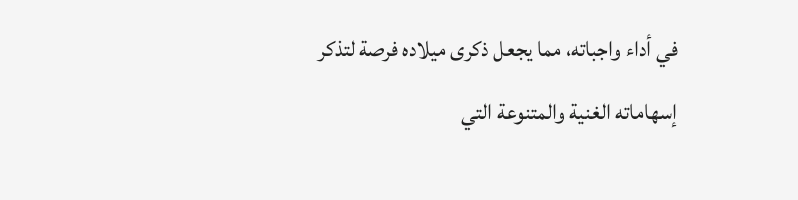في أداء واجباته، مما يجعل ذكرى ميلاده فرصة لتذكر إسهاماته الغنية والمتنوعة التي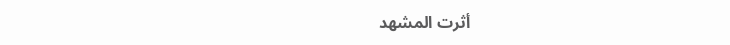أثرت المشهد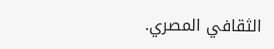الثقافي المصري.